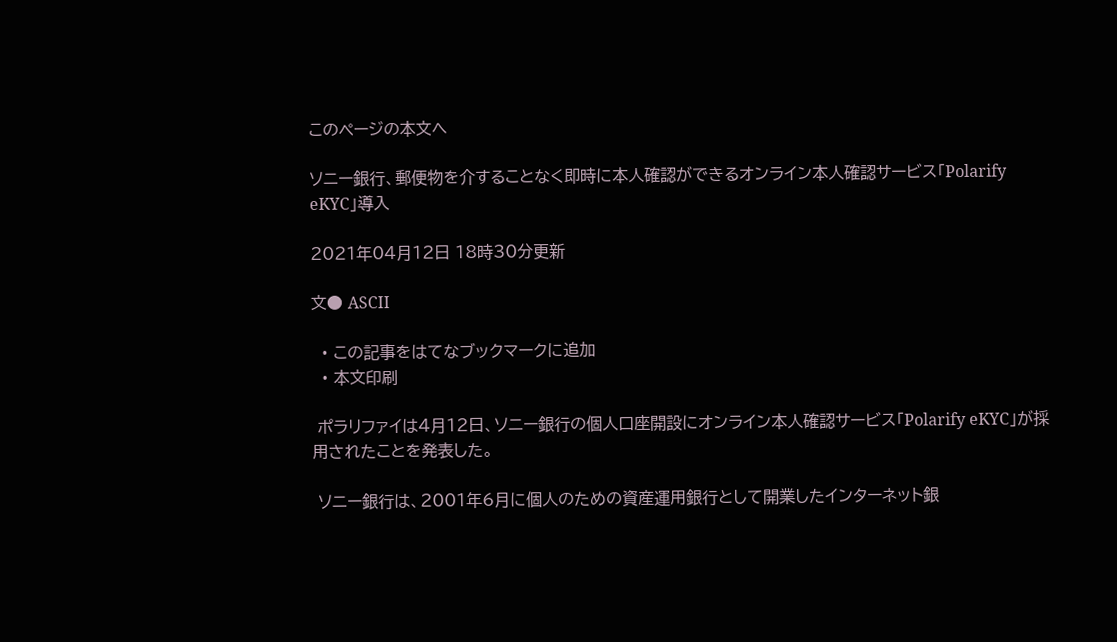このページの本文へ

ソニー銀行、郵便物を介することなく即時に本人確認ができるオンライン本人確認サービス「Polarify eKYC」導入

2021年04月12日 18時30分更新

文● ASCII

  • この記事をはてなブックマークに追加
  • 本文印刷

 ポラリファイは4月12日、ソニー銀行の個人口座開設にオンライン本人確認サービス「Polarify eKYC」が採用されたことを発表した。

 ソニー銀行は、2001年6月に個人のための資産運用銀行として開業したインターネット銀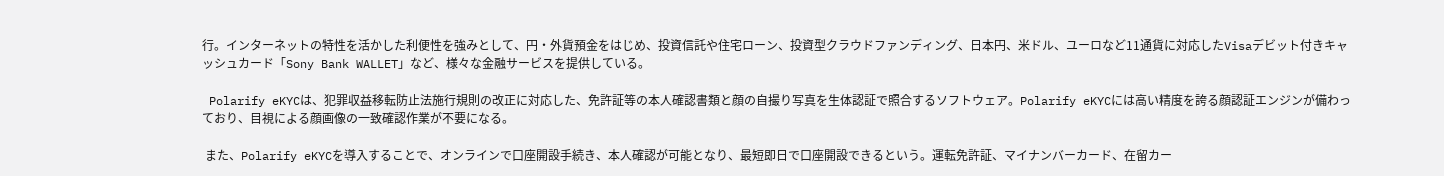行。インターネットの特性を活かした利便性を強みとして、円・外貨預金をはじめ、投資信託や住宅ローン、投資型クラウドファンディング、日本円、米ドル、ユーロなど11通貨に対応したVisaデビット付きキャッシュカード「Sony Bank WALLET」など、様々な金融サービスを提供している。

 Polarify eKYCは、犯罪収益移転防止法施行規則の改正に対応した、免許証等の本人確認書類と顔の自撮り写真を生体認証で照合するソフトウェア。Polarify eKYCには高い精度を誇る顔認証エンジンが備わっており、目視による顔画像の一致確認作業が不要になる。

 また、Polarify eKYCを導入することで、オンラインで口座開設手続き、本人確認が可能となり、最短即日で口座開設できるという。運転免許証、マイナンバーカード、在留カー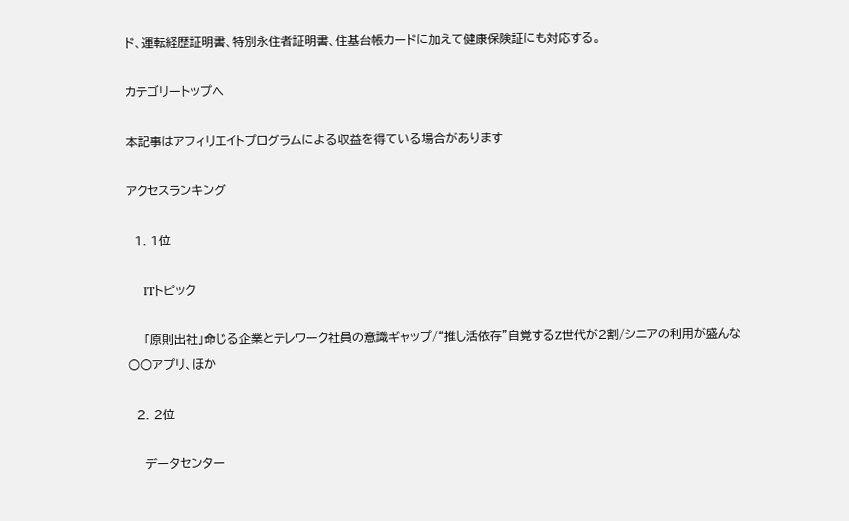ド、運転経歴証明書、特別永住者証明書、住基台帳カードに加えて健康保険証にも対応する。

カテゴリートップへ

本記事はアフィリエイトプログラムによる収益を得ている場合があります

アクセスランキング

  1. 1位

    ITトピック

    「原則出社」命じる企業とテレワーク社員の意識ギャップ/“推し活依存”自覚するZ世代が2割/シニアの利用が盛んな○○アプリ、ほか

  2. 2位

    データセンター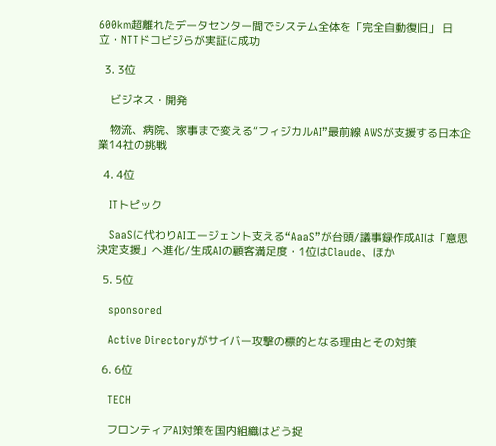600km超離れたデータセンター間でシステム全体を「完全自動復旧」 日立・NTTドコビジらが実証に成功

  3. 3位

    ビジネス・開発

    物流、病院、家事まで変える“フィジカルAI”最前線 AWSが支援する日本企業14社の挑戦

  4. 4位

    ITトピック

    SaaSに代わりAIエージェント支える“AaaS”が台頭/議事録作成AIは「意思決定支援」へ進化/生成AIの顧客満足度・1位はClaude、ほか

  5. 5位

    sponsored

    Active Directoryがサイバー攻撃の標的となる理由とその対策

  6. 6位

    TECH

    フロンティアAI対策を国内組織はどう捉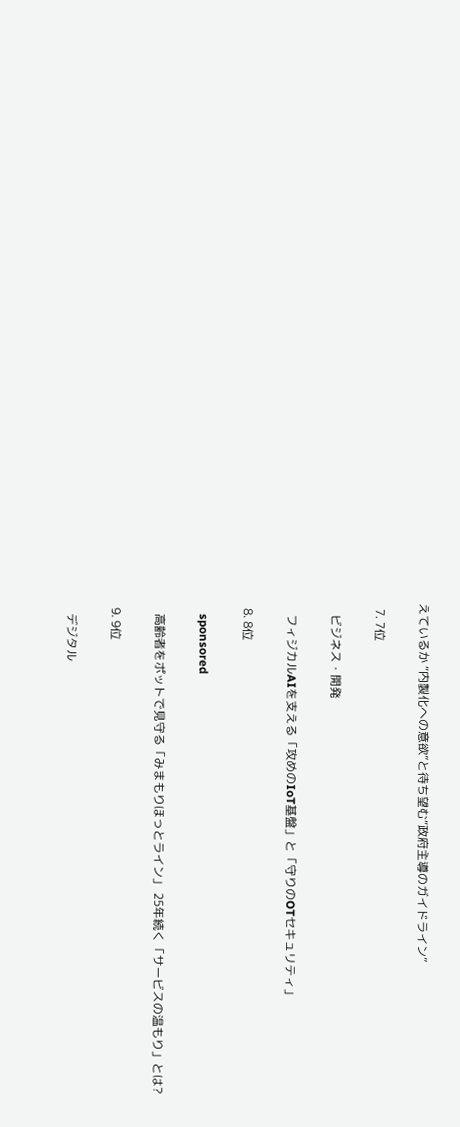えているか “内製化への意欲”と待ち望む“政府主導のガイドライン”

  7. 7位

    ビジネス・開発

    フィジカルAIを支える「攻めのIoT基盤」と「守りのOTセキュリティ」

  8. 8位

    sponsored

    高齢者をポットで見守る「みまもりほっとライン」 25年続く「サービスの温もり」とは?

  9. 9位

    デジタル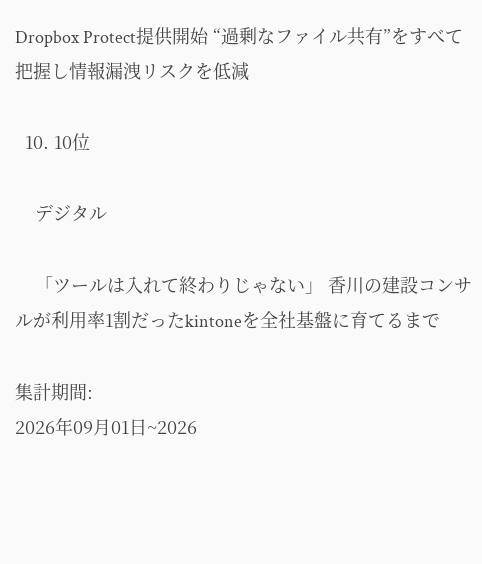Dropbox Protect提供開始 “過剰なファイル共有”をすべて把握し情報漏洩リスクを低減

  10. 10位

    デジタル

    「ツールは入れて終わりじゃない」 香川の建設コンサルが利用率1割だったkintoneを全社基盤に育てるまで

集計期間:
2026年09月01日~2026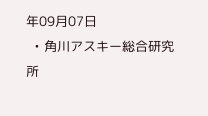年09月07日
  • 角川アスキー総合研究所